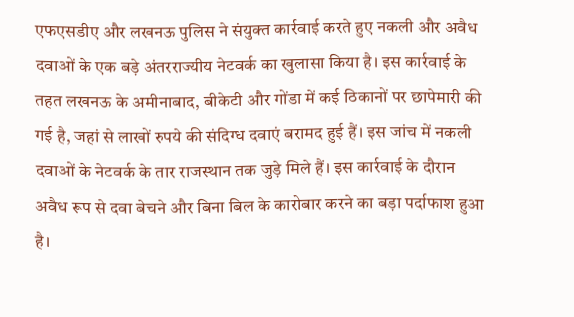एफएसडीए और लखनऊ पुलिस ने संयुक्त कार्रवाई करते हुए नकली और अवैध दवाओं के एक बड़े अंतरराज्यीय नेटवर्क का खुलासा किया है। इस कार्रवाई के तहत लखनऊ के अमीनाबाद, बीकेटी और गोंडा में कई ठिकानों पर छापेमारी की गई है, जहां से लाखों रुपये की संदिग्ध दवाएं बरामद हुई हैं। इस जांच में नकली दवाओं के नेटवर्क के तार राजस्थान तक जुड़े मिले हैं। इस कार्रवाई के दौरान अवैध रूप से दवा बेचने और बिना बिल के कारोबार करने का बड़ा पर्दाफाश हुआ है।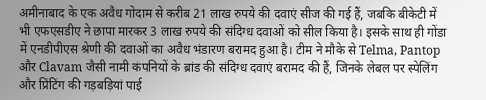अमीनाबाद के एक अवैध गोदाम से करीब 21 लाख रुपये की दवाएं सीज की गई हैं, जबकि बीकेटी में भी एफएसडीए ने छापा मारकर 3 लाख रुपये की संदिग्ध दवाओं को सील किया है। इसके साथ ही गोंडा में एनडीपीएस श्रेणी की दवाओं का अवैध भंडारण बरामद हुआ है। टीम ने मौके से Telma, Pantop और Clavam जैसी नामी कंपनियों के ब्रांड की संदिग्ध दवाएं बरामद की हैं, जिनके लेबल पर स्पेलिंग और प्रिंटिंग की गड़बड़ियां पाई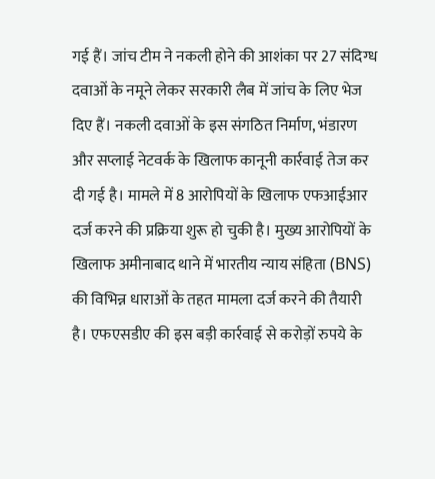गई हैं। जांच टीम ने नकली होने की आशंका पर 27 संदिग्ध दवाओं के नमूने लेकर सरकारी लैब में जांच के लिए भेज दिए हैं। नकली दवाओं के इस संगठित निर्माण, भंडारण और सप्लाई नेटवर्क के खिलाफ कानूनी कार्रवाई तेज कर दी गई है। मामले में 8 आरोपियों के खिलाफ एफआईआर दर्ज करने की प्रक्रिया शुरू हो चुकी है। मुख्य आरोपियों के खिलाफ अमीनाबाद थाने में भारतीय न्याय संहिता (BNS) की विभिन्न धाराओं के तहत मामला दर्ज करने की तैयारी है। एफएसडीए की इस बड़ी कार्रवाई से करोड़ों रुपये के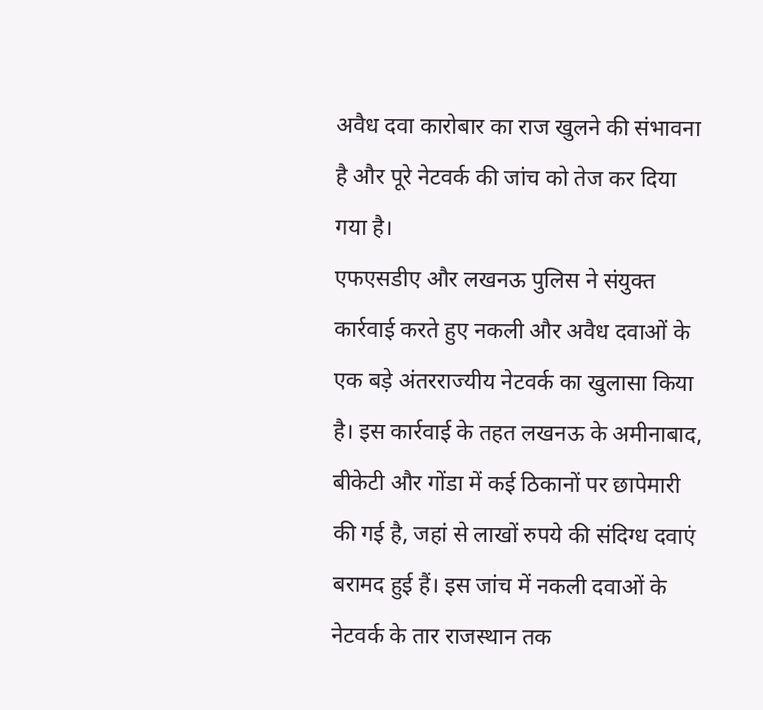अवैध दवा कारोबार का राज खुलने की संभावना है और पूरे नेटवर्क की जांच को तेज कर दिया गया है।
एफएसडीए और लखनऊ पुलिस ने संयुक्त कार्रवाई करते हुए नकली और अवैध दवाओं के एक बड़े अंतरराज्यीय नेटवर्क का खुलासा किया है। इस कार्रवाई के तहत लखनऊ के अमीनाबाद, बीकेटी और गोंडा में कई ठिकानों पर छापेमारी की गई है, जहां से लाखों रुपये की संदिग्ध दवाएं बरामद हुई हैं। इस जांच में नकली दवाओं के नेटवर्क के तार राजस्थान तक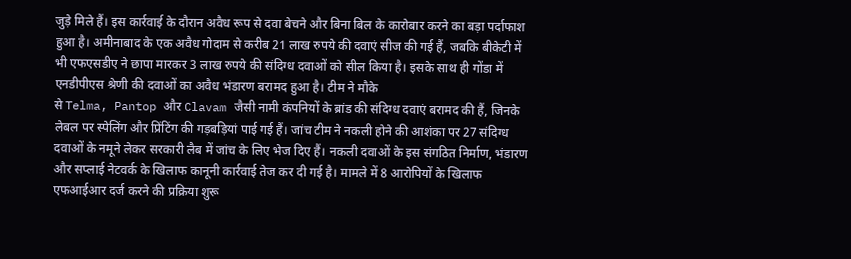जुड़े मिले हैं। इस कार्रवाई के दौरान अवैध रूप से दवा बेचने और बिना बिल के कारोबार करने का बड़ा पर्दाफाश हुआ है। अमीनाबाद के एक अवैध गोदाम से करीब 21 लाख रुपये की दवाएं सीज की गई हैं, जबकि बीकेटी में भी एफएसडीए ने छापा मारकर 3 लाख रुपये की संदिग्ध दवाओं को सील किया है। इसके साथ ही गोंडा में एनडीपीएस श्रेणी की दवाओं का अवैध भंडारण बरामद हुआ है। टीम ने मौके
से Telma, Pantop और Clavam जैसी नामी कंपनियों के ब्रांड की संदिग्ध दवाएं बरामद की हैं, जिनके लेबल पर स्पेलिंग और प्रिंटिंग की गड़बड़ियां पाई गई हैं। जांच टीम ने नकली होने की आशंका पर 27 संदिग्ध दवाओं के नमूने लेकर सरकारी लैब में जांच के लिए भेज दिए हैं। नकली दवाओं के इस संगठित निर्माण, भंडारण और सप्लाई नेटवर्क के खिलाफ कानूनी कार्रवाई तेज कर दी गई है। मामले में 8 आरोपियों के खिलाफ एफआईआर दर्ज करने की प्रक्रिया शुरू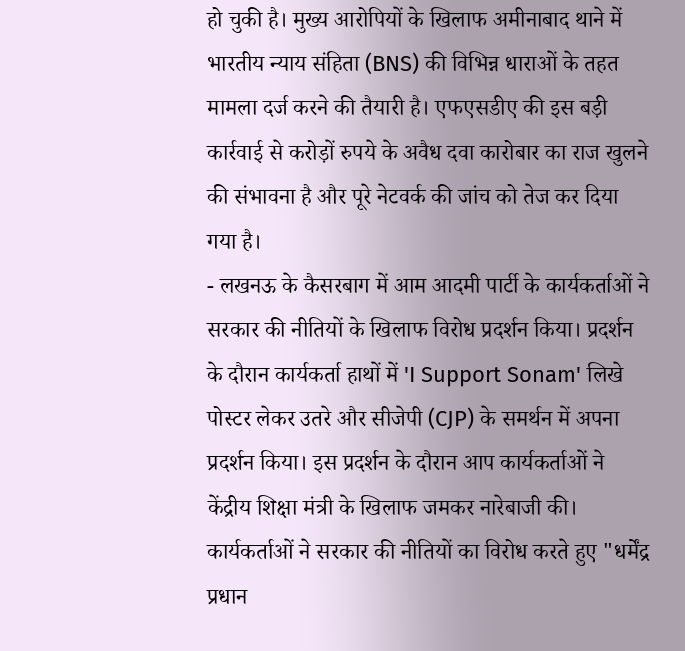हो चुकी है। मुख्य आरोपियों के खिलाफ अमीनाबाद थाने में भारतीय न्याय संहिता (BNS) की विभिन्न धाराओं के तहत मामला दर्ज करने की तैयारी है। एफएसडीए की इस बड़ी कार्रवाई से करोड़ों रुपये के अवैध दवा कारोबार का राज खुलने की संभावना है और पूरे नेटवर्क की जांच को तेज कर दिया गया है।
- लखनऊ के कैसरबाग में आम आदमी पार्टी के कार्यकर्ताओं ने सरकार की नीतियों के खिलाफ विरोध प्रदर्शन किया। प्रदर्शन के दौरान कार्यकर्ता हाथों में 'I Support Sonam' लिखे पोस्टर लेकर उतरे और सीजेपी (CJP) के समर्थन में अपना प्रदर्शन किया। इस प्रदर्शन के दौरान आप कार्यकर्ताओं ने केंद्रीय शिक्षा मंत्री के खिलाफ जमकर नारेबाजी की। कार्यकर्ताओं ने सरकार की नीतियों का विरोध करते हुए "धर्मेंद्र प्रधान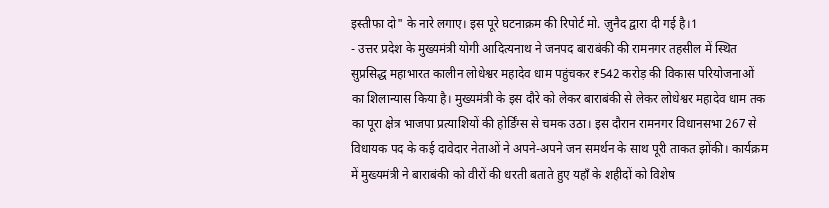इस्तीफा दो" के नारे लगाए। इस पूरे घटनाक्रम की रिपोर्ट मो. ज़ुनैद द्वारा दी गई है।1
- उत्तर प्रदेश के मुख्यमंत्री योगी आदित्यनाथ ने जनपद बाराबंकी की रामनगर तहसील में स्थित सुप्रसिद्ध महाभारत कालीन लोधेश्वर महादेव धाम पहुंचकर ₹542 करोड़ की विकास परियोजनाओं का शिलान्यास किया है। मुख्यमंत्री के इस दौरे को लेकर बाराबंकी से लेकर लोधेश्वर महादेव धाम तक का पूरा क्षेत्र भाजपा प्रत्याशियों की होर्डिंग्स से चमक उठा। इस दौरान रामनगर विधानसभा 267 से विधायक पद के कई दावेदार नेताओं ने अपने-अपने जन समर्थन के साथ पूरी ताकत झोंकी। कार्यक्रम में मुख्यमंत्री ने बाराबंकी को वीरों की धरती बताते हुए यहाँ के शहीदों को विशेष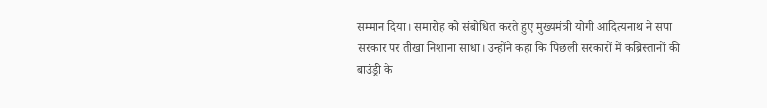सम्मान दिया। समारोह को संबोधित करते हुए मुख्यमंत्री योगी आदित्यनाथ ने सपा सरकार पर तीखा निशाना साधा। उन्होंने कहा कि पिछली सरकारों में कब्रिस्तानों की बाउंड्री के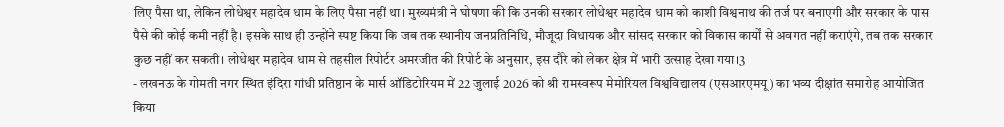लिए पैसा था, लेकिन लोधेश्वर महादेव धाम के लिए पैसा नहीं था। मुख्यमंत्री ने घोषणा की कि उनकी सरकार लोधेश्वर महादेव धाम को काशी विश्वनाथ की तर्ज पर बनाएगी और सरकार के पास पैसे की कोई कमी नहीं है। इसके साथ ही उन्होंने स्पष्ट किया कि जब तक स्थानीय जनप्रतिनिधि, मौजूदा विधायक और सांसद सरकार को विकास कार्यों से अवगत नहीं कराएंगे, तब तक सरकार कुछ नहीं कर सकती। लोधेश्वर महादेव धाम से तहसील रिपोर्टर अमरजीत की रिपोर्ट के अनुसार, इस दौरे को लेकर क्षेत्र में भारी उत्साह देखा गया।3
- लखनऊ के गोमती नगर स्थित इंदिरा गांधी प्रतिष्ठान के मार्स ऑडिटोरियम में 22 जुलाई 2026 को श्री रामस्वरूप मेमोरियल विश्वविद्यालय (एसआरएमयू) का भव्य दीक्षांत समारोह आयोजित किया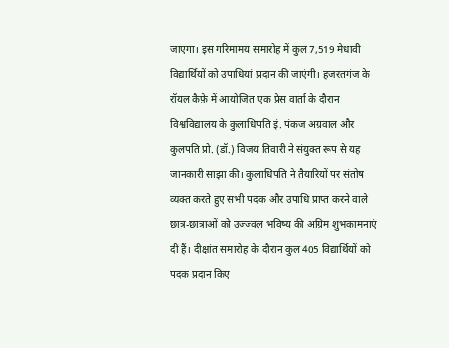जाएगा। इस गरिमामय समारोह में कुल 7,519 मेधावी विद्यार्थियों को उपाधियां प्रदान की जाएंगी। हजरतगंज के रॉयल कैफ़े में आयोजित एक प्रेस वार्ता के दौरान विश्वविद्यालय के कुलाधिपति इं. पंकज अग्रवाल और कुलपति प्रो. (डॉ.) विजय तिवारी ने संयुक्त रूप से यह जानकारी साझा की। कुलाधिपति ने तैयारियों पर संतोष व्यक्त करते हुए सभी पदक और उपाधि प्राप्त करने वाले छात्र-छात्राओं को उज्ज्वल भविष्य की अग्रिम शुभकामनाएं दी हैं। दीक्षांत समारोह के दौरान कुल 405 विद्यार्थियों को पदक प्रदान किए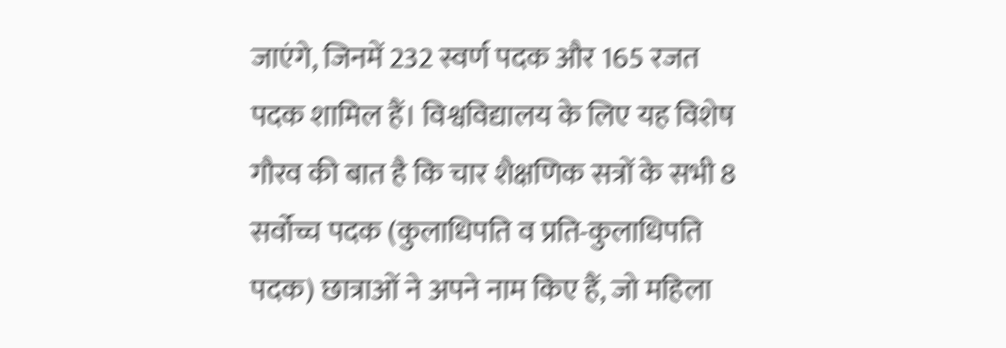जाएंगे, जिनमें 232 स्वर्ण पदक और 165 रजत पदक शामिल हैं। विश्वविद्यालय के लिए यह विशेष गौरव की बात है कि चार शैक्षणिक सत्रों के सभी 8 सर्वोच्च पदक (कुलाधिपति व प्रति-कुलाधिपति पदक) छात्राओं ने अपने नाम किए हैं, जो महिला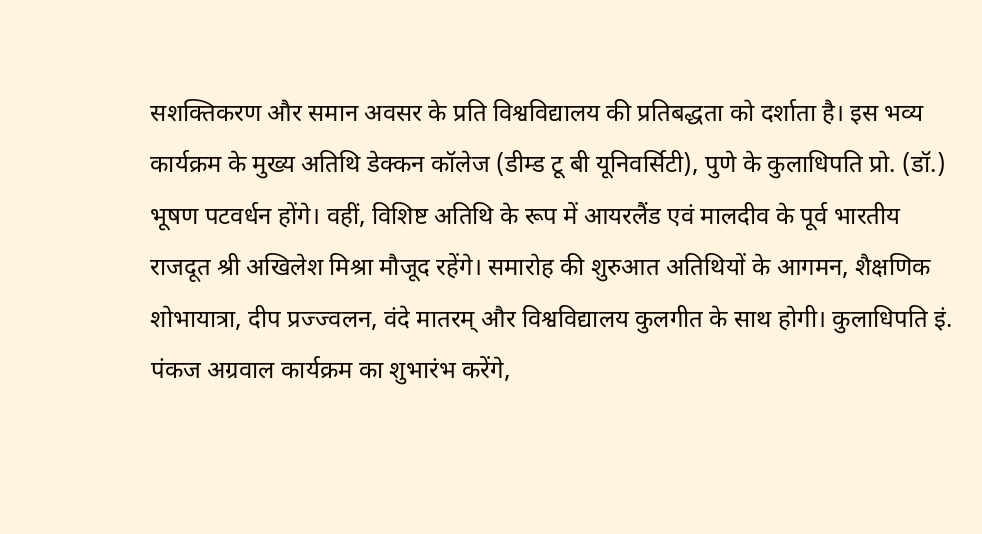सशक्तिकरण और समान अवसर के प्रति विश्वविद्यालय की प्रतिबद्धता को दर्शाता है। इस भव्य कार्यक्रम के मुख्य अतिथि डेक्कन कॉलेज (डीम्ड टू बी यूनिवर्सिटी), पुणे के कुलाधिपति प्रो. (डॉ.) भूषण पटवर्धन होंगे। वहीं, विशिष्ट अतिथि के रूप में आयरलैंड एवं मालदीव के पूर्व भारतीय राजदूत श्री अखिलेश मिश्रा मौजूद रहेंगे। समारोह की शुरुआत अतिथियों के आगमन, शैक्षणिक शोभायात्रा, दीप प्रज्ज्वलन, वंदे मातरम् और विश्वविद्यालय कुलगीत के साथ होगी। कुलाधिपति इं. पंकज अग्रवाल कार्यक्रम का शुभारंभ करेंगे,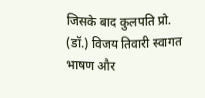जिसके बाद कुलपति प्रो. (डॉ.) विजय तिवारी स्वागत भाषण और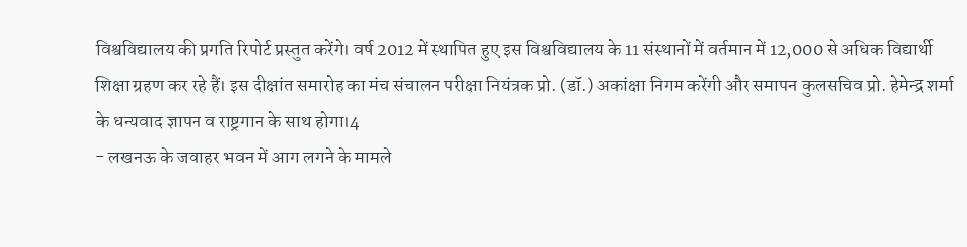विश्वविद्यालय की प्रगति रिपोर्ट प्रस्तुत करेंगे। वर्ष 2012 में स्थापित हुए इस विश्वविद्यालय के 11 संस्थानों में वर्तमान में 12,000 से अधिक विद्यार्थी शिक्षा ग्रहण कर रहे हैं। इस दीक्षांत समारोह का मंच संचालन परीक्षा नियंत्रक प्रो. (डॉ.) अकांक्षा निगम करेंगी और समापन कुलसचिव प्रो. हेमेन्द्र शर्मा के धन्यवाद ज्ञापन व राष्ट्रगान के साथ होगा।4
- लखनऊ के जवाहर भवन में आग लगने के मामले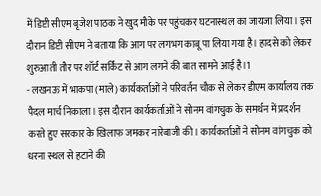में डिप्टी सीएम बृजेश पाठक ने खुद मौके पर पहुंचकर घटनास्थल का जायजा लिया। इस दौरान डिप्टी सीएम ने बताया कि आग पर लगभग काबू पा लिया गया है। हादसे को लेकर शुरुआती तौर पर शॉर्ट सर्किट से आग लगने की बात सामने आई है।1
- लखनऊ में भाकपा (माले) कार्यकर्ताओं ने परिवर्तन चौक से लेकर डीएम कार्यालय तक पैदल मार्च निकाला। इस दौरान कार्यकर्ताओं ने सोनम वांगचुक के समर्थन में प्रदर्शन करते हुए सरकार के खिलाफ जमकर नारेबाजी की। कार्यकर्ताओं ने सोनम वांगचुक को धरना स्थल से हटाने की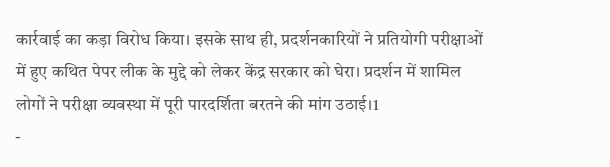कार्रवाई का कड़ा विरोध किया। इसके साथ ही, प्रदर्शनकारियों ने प्रतियोगी परीक्षाओं में हुए कथित पेपर लीक के मुद्दे को लेकर केंद्र सरकार को घेरा। प्रदर्शन में शामिल लोगों ने परीक्षा व्यवस्था में पूरी पारदर्शिता बरतने की मांग उठाई।1
-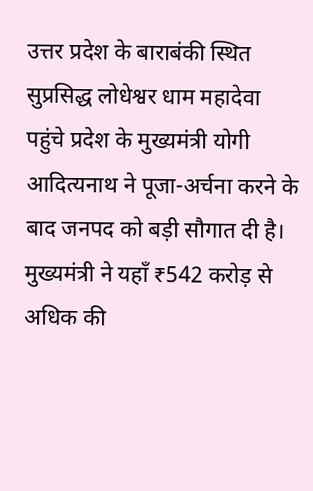उत्तर प्रदेश के बाराबंकी स्थित सुप्रसिद्ध लोधेश्वर धाम महादेवा पहुंचे प्रदेश के मुख्यमंत्री योगी आदित्यनाथ ने पूजा-अर्चना करने के बाद जनपद को बड़ी सौगात दी है। मुख्यमंत्री ने यहाँ ₹542 करोड़ से अधिक की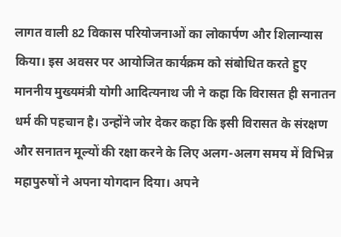लागत वाली 82 विकास परियोजनाओं का लोकार्पण और शिलान्यास किया। इस अवसर पर आयोजित कार्यक्रम को संबोधित करते हुए माननीय मुख्यमंत्री योगी आदित्यनाथ जी ने कहा कि विरासत ही सनातन धर्म की पहचान है। उन्होंने जोर देकर कहा कि इसी विरासत के संरक्षण और सनातन मूल्यों की रक्षा करने के लिए अलग-अलग समय में विभिन्न महापुरुषों ने अपना योगदान दिया। अपने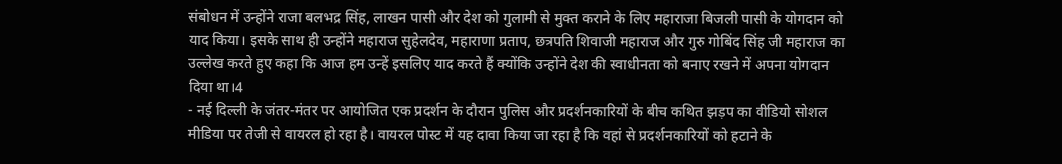संबोधन में उन्होंने राजा बलभद्र सिंह, लाखन पासी और देश को गुलामी से मुक्त कराने के लिए महाराजा बिजली पासी के योगदान को याद किया। इसके साथ ही उन्होंने महाराज सुहेलदेव, महाराणा प्रताप, छत्रपति शिवाजी महाराज और गुरु गोबिंद सिंह जी महाराज का उल्लेख करते हुए कहा कि आज हम उन्हें इसलिए याद करते हैं क्योंकि उन्होंने देश की स्वाधीनता को बनाए रखने में अपना योगदान दिया था।4
- नई दिल्ली के जंतर-मंतर पर आयोजित एक प्रदर्शन के दौरान पुलिस और प्रदर्शनकारियों के बीच कथित झड़प का वीडियो सोशल मीडिया पर तेजी से वायरल हो रहा है। वायरल पोस्ट में यह दावा किया जा रहा है कि वहां से प्रदर्शनकारियों को हटाने के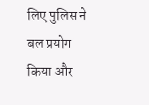लिए पुलिस ने बल प्रयोग किया और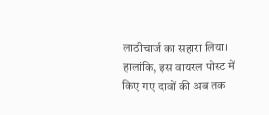लाठीचार्ज का सहारा लिया। हालांकि, इस वायरल पोस्ट में किए गए दावों की अब तक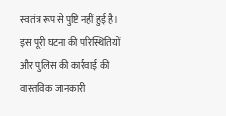स्वतंत्र रूप से पुष्टि नहीं हुई है। इस पूरी घटना की परिस्थितियों और पुलिस की कार्रवाई की वास्तविक जानकारी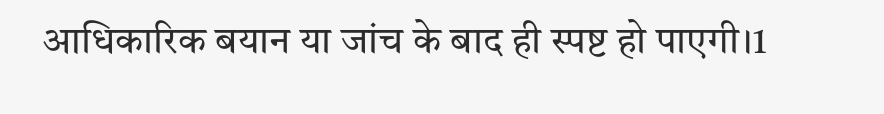आधिकारिक बयान या जांच के बाद ही स्पष्ट हो पाएगी।1